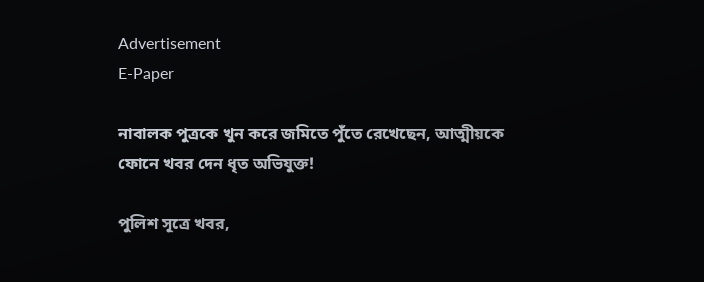Advertisement
E-Paper

নাবালক পুত্রকে খুন করে জমিতে পুঁতে রেখেছেন, আত্মীয়কে ফোনে খবর দেন ধৃত অভিযুক্ত!

পুলিশ সূত্রে খবর,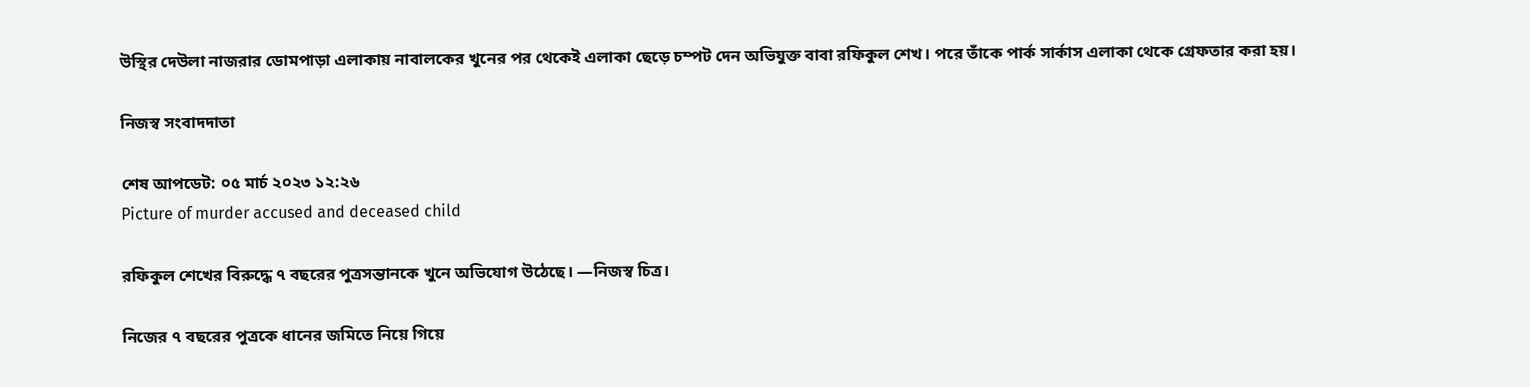উস্থির দেউলা নাজরার ডোমপাড়া এলাকায় নাবালকের খুনের পর থেকেই এলাকা ছেড়ে চম্পট দেন অভিযুক্ত বাবা রফিকুল শেখ। পরে তাঁকে পার্ক সার্কাস এলাকা থেকে গ্রেফতার করা হয়।

নিজস্ব সংবাদদাতা

শেষ আপডেট: ০৫ মার্চ ২০২৩ ১২:২৬
Picture of murder accused and deceased child

রফিকুল শেখের বিরুদ্ধে ৭ বছরের পুত্রসন্তানকে খুনে অভিযোগ উঠেছে। —নিজস্ব চিত্র।

নিজের ৭ বছরের পুত্রকে ধানের জমিতে নিয়ে গিয়ে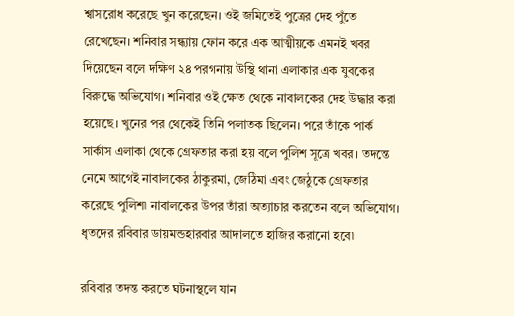শ্বাসরোধ করেছে খুন করেছেন। ওই জমিতেই পুত্রের দেহ পুঁতে রেখেছেন। শনিবার সন্ধ্যায় ফোন করে এক আত্মীয়কে এমনই খবর দিয়েছেন বলে দক্ষিণ ২৪ পরগনায় উস্থি থানা এলাকার এক যুবকের বিরুদ্ধে অভিযোগ। শনিবার ওই ক্ষেত থেকে নাবালকের দেহ উদ্ধার করা হয়েছে। খুনের পর থেকেই তিনি পলাতক ছিলেন। পরে তাঁকে পার্ক সার্কাস এলাকা থেকে গ্রেফতার করা হয় বলে পুলিশ সূত্রে খবর। তদন্তে নেমে আগেই নাবালকের ঠাকুরমা, জেঠিমা এবং জেঠুকে গ্রেফতার করেছে পুলিশ৷ নাবালকের উপর তাঁরা অত্যাচার করতেন বলে অভিযোগ। ধৃতদের রবিবার ডায়মন্ডহারবার আদালতে হাজির করানো হবে৷

রবিবার তদন্ত করতে ঘটনাস্থলে যান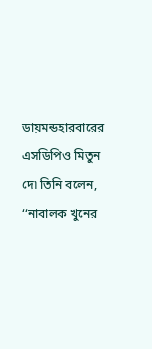ডায়মন্ডহারবারের এসডিপিও মিতুন দে৷ তিনি বলেন, ‘‘নাবালক খুনের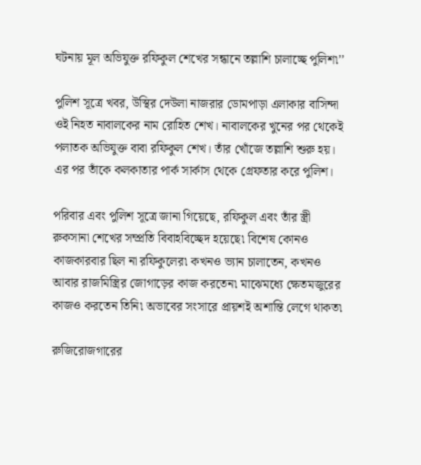ঘটনায় মূল অভিযুক্ত রফিকুল শেখের সন্ধানে তল্লাশি চালাচ্ছে পুলিশ৷’’

পুলিশ সূত্রে খবর, উস্থির দেউলা নাজরার ডোমপাড়া এলাকার বাসিন্দা ওই নিহত নাবালকের নাম রোহিত শেখ। নাবালকের খুনের পর থেকেই পলাতক অভিযুক্ত বাবা রফিকুল শেখ। তাঁর খোঁজে তল্লাশি শুরু হয়। এর পর তাঁকে কলকাতার পার্ক সার্কাস থেকে গ্রেফতার করে পুলিশ।

পরিবার এবং পুলিশ সূত্রে জানা গিয়েছে, রফিকুল এবং তাঁর স্ত্রী রুকসানা শেখের সম্প্রতি বিবাহবিচ্ছেদ হয়েছে৷ বিশেষ কোনও কাজকারবার ছিল না রফিকুলের৷ কখনও ভ্যান চালাতেন, কখনও আবার রাজমিস্ত্রির জোগাড়ের কাজ করতেন৷ মাঝেমধ্যে ক্ষেতমজুরের কাজও করতেন তিনি৷ অভাবের সংসারে প্রায়শই অশান্তি লেগে থাকত৷

রুজিরোজগারের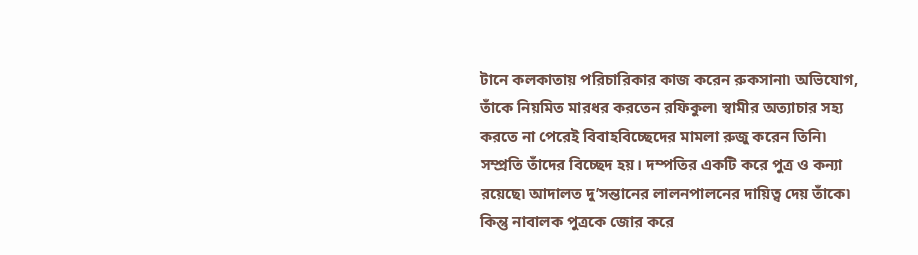টানে কলকাতায় পরিচারিকার কাজ করেন রুকসানা৷ অভিযোগ, তাঁকে নিয়মিত মারধর করতেন রফিকুল৷ স্বামীর অত্যাচার সহ্য করতে না পেরেই বিবাহবিচ্ছেদের মামলা রুজু করেন তিনি৷ সম্প্রতি তাঁদের বিচ্ছেদ হয়। দম্পতির একটি করে পুত্র ও কন্যা রয়েছে৷ আদালত দু’সন্তানের লালনপালনের দায়িত্ব দেয় তাঁকে৷ কিন্তু নাবালক পুত্রকে জোর করে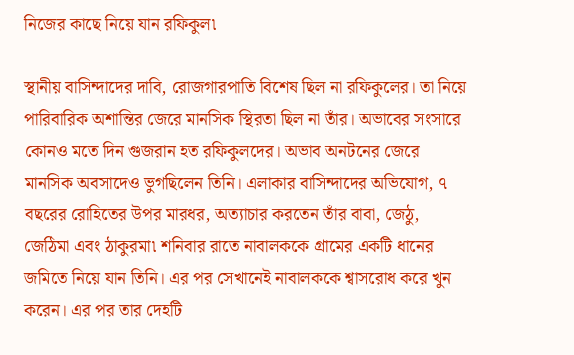নিজের কাছে নিয়ে যান রফিকুল৷

স্থানীয় বাসিন্দাদের দাবি, রোজগারপাতি বিশেষ ছিল না রফিকুলের। তা নিয়ে পারিবারিক অশান্তির জেরে মানসিক স্থিরতা ছিল না তাঁর। অভাবের সংসারে কোনও মতে দিন গুজরান হত রফিকুলদের। অভাব অনটনের জেরে মানসিক অবসাদেও ভুগছিলেন তিনি। এলাকার বাসিন্দাদের অভিযোগ, ৭ বছরের রোহিতের উপর মারধর, অত্যাচার করতেন তাঁর বাবা, জেঠু, জেঠিমা এবং ঠাকুরমা৷ শনিবার রাতে নাবালককে গ্রামের একটি ধানের জমিতে নিয়ে যান তিনি। এর পর সেখানেই নাবালককে শ্বাসরোধ করে খুন করেন। এর পর তার দেহটি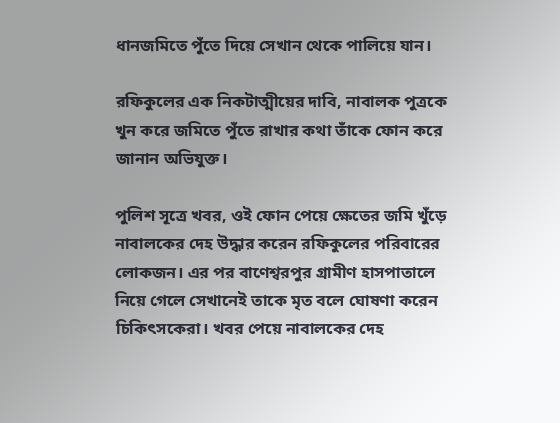ধানজমিতে পুঁতে দিয়ে সেখান থেকে পালিয়ে যান।

রফিকুলের এক নিকটাত্মীয়ের দাবি, নাবালক পুত্রকে খুন করে জমিতে পুঁতে রাখার কথা তাঁকে ফোন করে জানান অভিযুক্ত।

পুলিশ সূত্রে খবর, ওই ফোন পেয়ে ক্ষেতের জমি খুঁড়ে নাবালকের দেহ উদ্ধার করেন রফিকুলের পরিবারের লোকজন। এর পর বাণেশ্বরপুর গ্রামীণ হাসপাতালে নিয়ে গেলে সেখানেই তাকে মৃত বলে ঘোষণা করেন চিকিৎসকেরা। খবর পেয়ে নাবালকের দেহ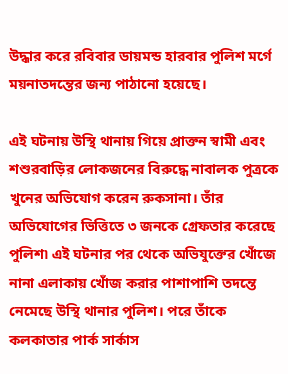উদ্ধার করে রবিবার ডায়মন্ড হারবার পুলিশ মর্গে ময়নাতদন্তের জন্য পাঠানো হয়েছে।

এই ঘটনায় উস্থি থানায় গিয়ে প্রাক্তন স্বামী এবং শশুরবাড়ির লোকজনের বিরুদ্ধে নাবালক পুত্রকে খুনের অভিযোগ করেন রুকসানা। তাঁর অভিযোগের ভিত্তিতে ৩ জনকে গ্রেফতার করেছে পুলিশ৷ এই ঘটনার পর থেকে অভিযুক্তের খোঁজে নানা এলাকায় খোঁজ করার পাশাপাশি তদন্তে নেমেছে উস্থি থানার পুলিশ। পরে তাঁকে কলকাতার পার্ক সার্কাস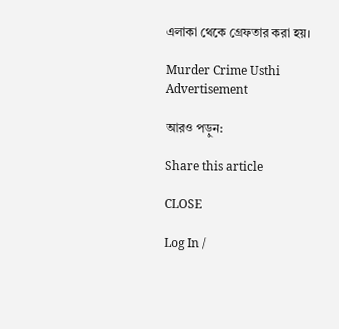এলাকা থেকে গ্রেফতার করা হয়।

Murder Crime Usthi
Advertisement

আরও পড়ুন:

Share this article

CLOSE

Log In /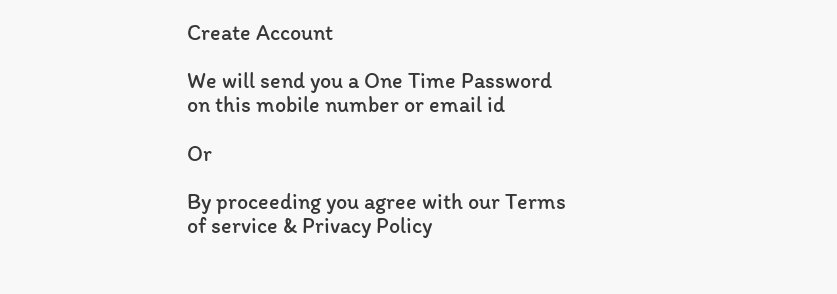Create Account

We will send you a One Time Password on this mobile number or email id

Or

By proceeding you agree with our Terms of service & Privacy Policy